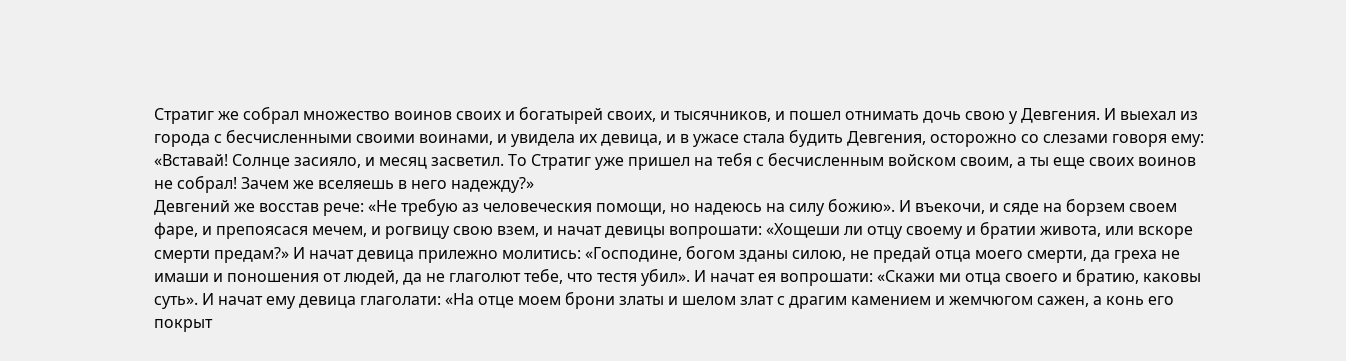Стратиг же собрал множество воинов своих и богатырей своих, и тысячников, и пошел отнимать дочь свою у Девгения. И выехал из города с бесчисленными своими воинами, и увидела их девица, и в ужасе стала будить Девгения, осторожно со слезами говоря ему: «Вставай! Солнце засияло, и месяц засветил. То Стратиг уже пришел на тебя с бесчисленным войском своим, а ты еще своих воинов не собрал! Зачем же вселяешь в него надежду?»
Девгений же восстав рече: «Не требую аз человеческия помощи, но надеюсь на силу божию». И въекочи, и сяде на борзем своем фаре, и препоясася мечем, и рогвицу свою взем, и начат девицы вопрошати: «Хощеши ли отцу своему и братии живота, или вскоре смерти предам?» И начат девица прилежно молитись: «Господине, богом зданы силою, не предай отца моего смерти, да греха не имаши и поношения от людей, да не глаголют тебе, что тестя убил». И начат ея вопрошати: «Скажи ми отца своего и братию, каковы суть». И начат ему девица глаголати: «На отце моем брони златы и шелом злат с драгим камением и жемчюгом сажен, а конь его покрыт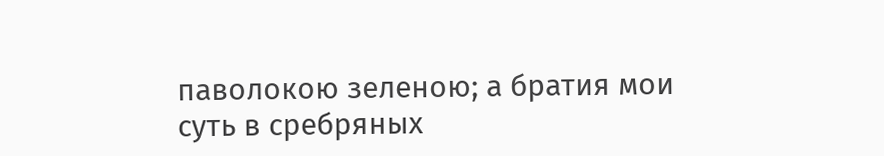паволокою зеленою; а братия мои суть в сребряных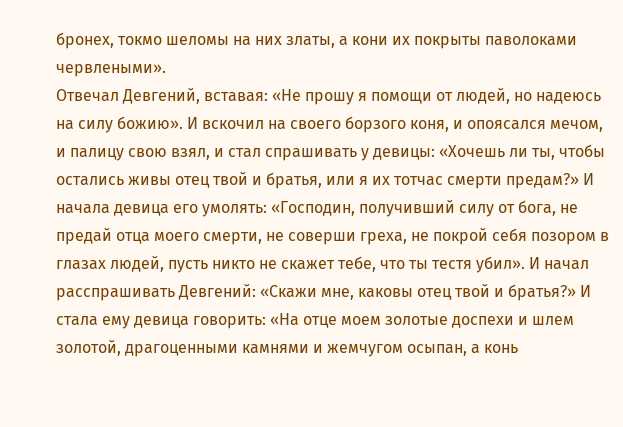бронех, токмо шеломы на них златы, а кони их покрыты паволоками червлеными».
Отвечал Девгений, вставая: «Не прошу я помощи от людей, но надеюсь на силу божию». И вскочил на своего борзого коня, и опоясался мечом, и палицу свою взял, и стал спрашивать у девицы: «Хочешь ли ты, чтобы остались живы отец твой и братья, или я их тотчас смерти предам?» И начала девица его умолять: «Господин, получивший силу от бога, не предай отца моего смерти, не соверши греха, не покрой себя позором в глазах людей, пусть никто не скажет тебе, что ты тестя убил». И начал расспрашивать Девгений: «Скажи мне, каковы отец твой и братья?» И стала ему девица говорить: «На отце моем золотые доспехи и шлем золотой, драгоценными камнями и жемчугом осыпан, а конь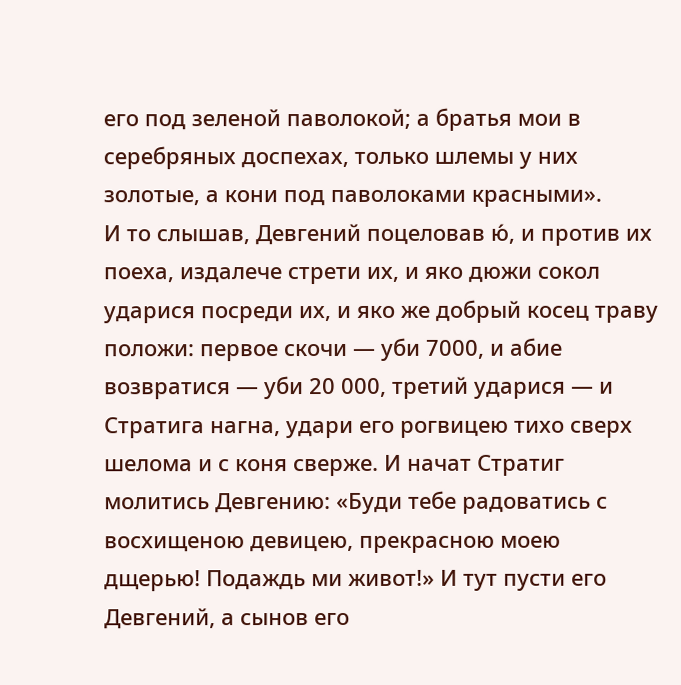его под зеленой паволокой; а братья мои в серебряных доспехах, только шлемы у них золотые, а кони под паволоками красными».
И то слышав, Девгений поцеловав ю́, и против их поеха, издалече стрети их, и яко дюжи сокол ударися посреди их, и яко же добрый косец траву положи: первое скочи — уби 7000, и абие возвратися — уби 20 000, третий ударися — и Стратига нагна, удари его рогвицею тихо сверх шелома и с коня сверже. И начат Стратиг молитись Девгению: «Буди тебе радоватись с восхищеною девицею, прекрасною моею дщерью! Подаждь ми живот!» И тут пусти его Девгений, а сынов его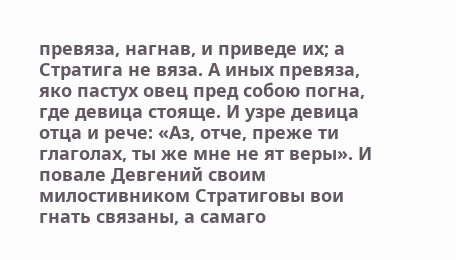превяза, нагнав, и приведе их; а Стратига не вяза. А иных превяза, яко пастух овец пред собою погна, где девица стояще. И узре девица отца и рече: «Аз, отче, преже ти глаголах, ты же мне не ят веры». И повале Девгений своим милостивником Стратиговы вои гнать связаны, а самаго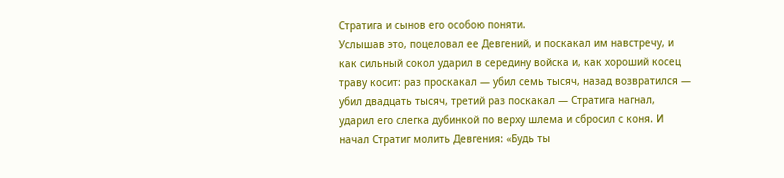Стратига и сынов его особою поняти.
Услышав это, поцеловал ее Девгений, и поскакал им навстречу, и как сильный сокол ударил в середину войска и, как хороший косец траву косит: раз проскакал — убил семь тысяч, назад возвратился — убил двадцать тысяч, третий раз поскакал — Стратига нагнал, ударил его слегка дубинкой по верху шлема и сбросил с коня. И начал Стратиг молить Девгения: «Будь ты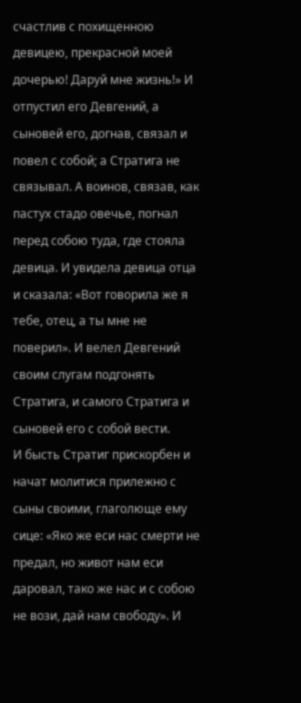счастлив с похищенною девицею, прекрасной моей дочерью! Даруй мне жизнь!» И отпустил его Девгений, а сыновей его, догнав, связал и повел с собой; а Стратига не связывал. А воинов, связав, как пастух стадо овечье, погнал перед собою туда, где стояла девица. И увидела девица отца и сказала: «Вот говорила же я тебе, отец, а ты мне не поверил». И велел Девгений своим слугам подгонять Стратига, и самого Стратига и сыновей его с собой вести.
И бысть Стратиг прискорбен и начат молитися прилежно с сыны своими, глаголюще ему сице: «Яко же еси нас смерти не предал, но живот нам еси даровал, тако же нас и с собою не вози, дай нам свободу». И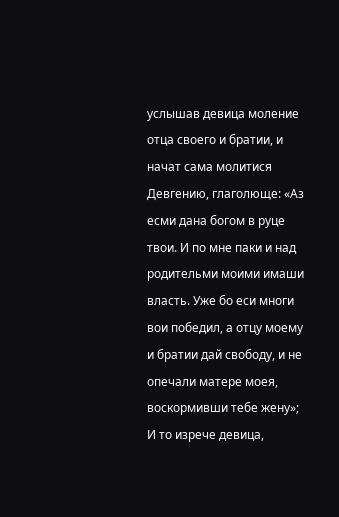услышав девица моление отца своего и братии, и начат сама молитися Девгению, глаголюще: «Аз есми дана богом в руце твои. И по мне паки и над родительми моими имаши власть. Уже бо еси многи вои победил, а отцу моему и братии дай свободу, и не опечали матере моея, воскормивши тебе жену»; И то изрече девица,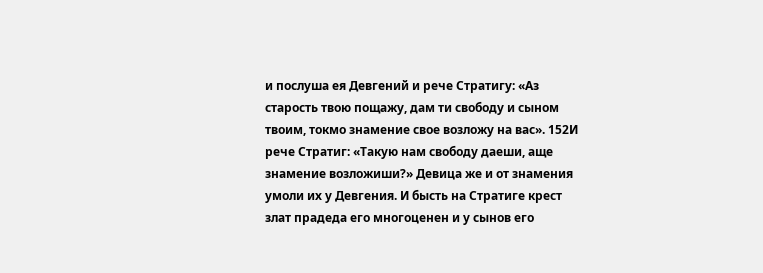и послуша ея Девгений и рече Стратигу: «Аз старость твою пощажу, дам ти свободу и сыном твоим, токмо знамение свое возложу на вас». 152И рече Стратиг: «Такую нам свободу даеши, аще знамение возложиши?» Девица же и от знамения умоли их у Девгения. И бысть на Стратиге крест злат прадеда его многоценен и у сынов его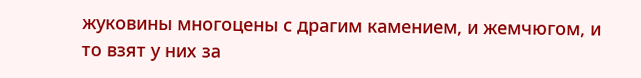жуковины многоцены с драгим камением, и жемчюгом, и то взят у них за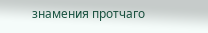знамения протчаго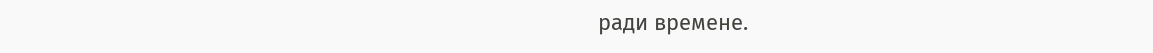ради времене.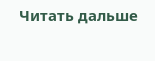Читать дальше